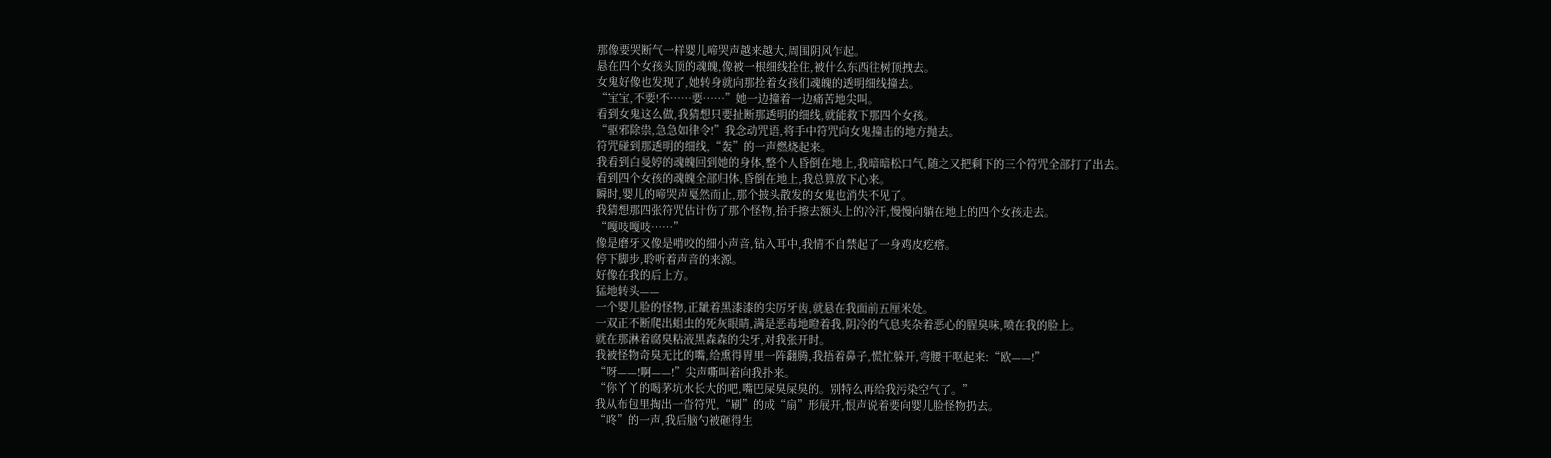那像要哭断气一样婴儿啼哭声越来越大,周围阴风乍起。
悬在四个女孩头顶的魂魄,像被一根细线拴住,被什么东西往树顶拽去。
女鬼好像也发现了,她转身就向那拴着女孩们魂魄的透明细线撞去。
“宝宝,不要!不……要……”她一边撞着一边痛苦地尖叫。
看到女鬼这么做,我猜想只要扯断那透明的细线,就能救下那四个女孩。
“驱邪除祟,急急如律令!”我念动咒语,将手中符咒向女鬼撞击的地方抛去。
符咒碰到那透明的细线,“轰”的一声燃烧起来。
我看到白曼婷的魂魄回到她的身体,整个人昏倒在地上,我暗暗松口气,随之又把剩下的三个符咒全部打了出去。
看到四个女孩的魂魄全部归体,昏倒在地上,我总算放下心来。
瞬时,婴儿的啼哭声戛然而止,那个披头散发的女鬼也消失不见了。
我猜想那四张符咒估计伤了那个怪物,抬手擦去额头上的冷汗,慢慢向躺在地上的四个女孩走去。
“嘎吱嘎吱……”
像是磨牙又像是啃咬的细小声音,钻入耳中,我情不自禁起了一身鸡皮疙瘩。
停下脚步,聆听着声音的来源。
好像在我的后上方。
猛地转头——
一个婴儿脸的怪物,正龇着黑漆漆的尖厉牙齿,就悬在我面前五厘米处。
一双正不断爬出蛆虫的死灰眼睛,满是恶毒地瞪着我,阴冷的气息夹杂着恶心的腥臭味,喷在我的脸上。
就在那淋着腐臭粘液黑森森的尖牙,对我张开时。
我被怪物奇臭无比的嘴,给熏得胃里一阵翻腾,我捂着鼻子,慌忙躲开,弯腰干呕起来:“欧——!”
“呀——!啊——!”尖声嘶叫着向我扑来。
“你丫丫的喝茅坑水长大的吧,嘴巴屎臭屎臭的。别特么再给我污染空气了。”
我从布包里掏出一沓符咒,“刷”的成“扇”形展开,恨声说着要向婴儿脸怪物扔去。
“咚”的一声,我后脑勺被砸得生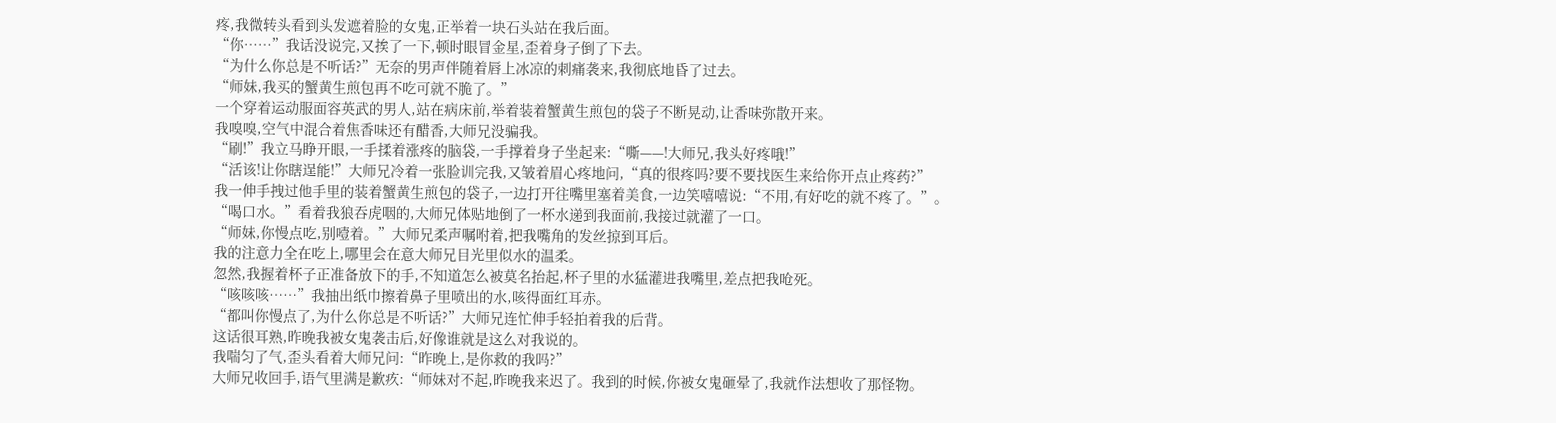疼,我微转头看到头发遮着脸的女鬼,正举着一块石头站在我后面。
“你……”我话没说完,又挨了一下,顿时眼冒金星,歪着身子倒了下去。
“为什么你总是不听话?”无奈的男声伴随着唇上冰凉的刺痛袭来,我彻底地昏了过去。
“师妹,我买的蟹黄生煎包再不吃可就不脆了。”
一个穿着运动服面容英武的男人,站在病床前,举着装着蟹黄生煎包的袋子不断晃动,让香味弥散开来。
我嗅嗅,空气中混合着焦香味还有醋香,大师兄没骗我。
“刷!”我立马睁开眼,一手揉着涨疼的脑袋,一手撑着身子坐起来:“嘶——!大师兄,我头好疼哦!”
“活该!让你瞎逞能!”大师兄冷着一张脸训完我,又皱着眉心疼地问,“真的很疼吗?要不要找医生来给你开点止疼药?”
我一伸手拽过他手里的装着蟹黄生煎包的袋子,一边打开往嘴里塞着美食,一边笑嘻嘻说:“不用,有好吃的就不疼了。”。
“喝口水。”看着我狼吞虎咽的,大师兄体贴地倒了一杯水递到我面前,我接过就灌了一口。
“师妹,你慢点吃,别噎着。”大师兄柔声嘱咐着,把我嘴角的发丝掠到耳后。
我的注意力全在吃上,哪里会在意大师兄目光里似水的温柔。
忽然,我握着杯子正准备放下的手,不知道怎么被莫名抬起,杯子里的水猛灌进我嘴里,差点把我呛死。
“咳咳咳……”我抽出纸巾擦着鼻子里喷出的水,咳得面红耳赤。
“都叫你慢点了,为什么你总是不听话?”大师兄连忙伸手轻拍着我的后背。
这话很耳熟,昨晚我被女鬼袭击后,好像谁就是这么对我说的。
我喘匀了气,歪头看着大师兄问:“昨晚上,是你救的我吗?”
大师兄收回手,语气里满是歉疚:“师妹对不起,昨晚我来迟了。我到的时候,你被女鬼砸晕了,我就作法想收了那怪物。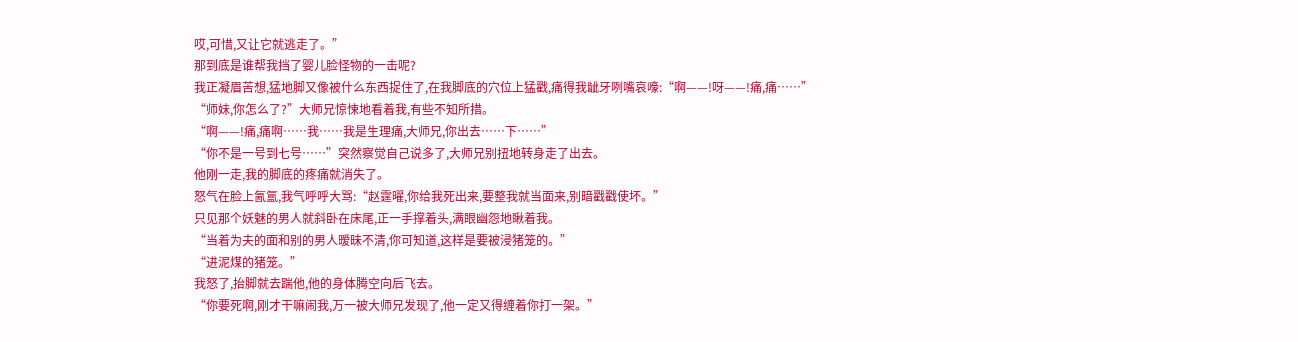哎,可惜,又让它就逃走了。”
那到底是谁帮我挡了婴儿脸怪物的一击呢?
我正凝眉苦想,猛地脚又像被什么东西捉住了,在我脚底的穴位上猛戳,痛得我龇牙咧嘴哀嚎:“啊——!呀——!痛,痛……”
“师妹,你怎么了?”大师兄惊悚地看着我,有些不知所措。
“啊——!痛,痛啊……我……我是生理痛,大师兄,你出去……下……”
“你不是一号到七号……”突然察觉自己说多了,大师兄别扭地转身走了出去。
他刚一走,我的脚底的疼痛就消失了。
怒气在脸上氤氲,我气呼呼大骂:“赵霆曜,你给我死出来,要整我就当面来,别暗戳戳使坏。”
只见那个妖魅的男人就斜卧在床尾,正一手撑着头,满眼幽怨地瞅着我。
“当着为夫的面和别的男人暧昧不清,你可知道,这样是要被浸猪笼的。”
“进泥煤的猪笼。”
我怒了,抬脚就去踹他,他的身体腾空向后飞去。
“你要死啊,刚才干嘛闹我,万一被大师兄发现了,他一定又得缠着你打一架。”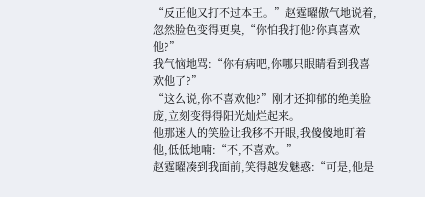“反正他又打不过本王。”赵霆曜傲气地说着,忽然脸色变得更臭,“你怕我打他?你真喜欢他?”
我气恼地骂:“你有病吧,你哪只眼睛看到我喜欢他了?”
“这么说,你不喜欢他?”刚才还抑郁的绝美脸庞,立刻变得得阳光灿烂起来。
他那迷人的笑脸让我移不开眼,我傻傻地盯着他,低低地喃:“不,不喜欢。”
赵霆曜凑到我面前,笑得越发魅惑:“可是,他是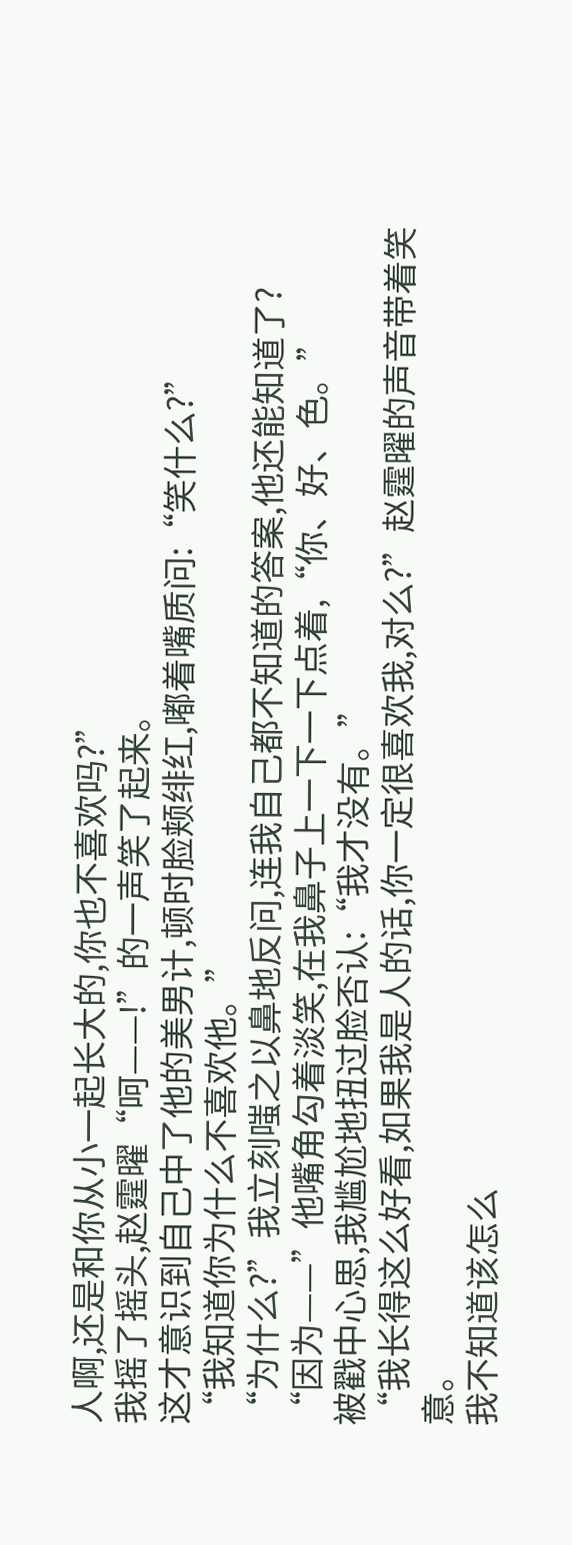人啊,还是和你从小一起长大的,你也不喜欢吗?”
我摇了摇头,赵霆曜“呵——!”的一声笑了起来。
这才意识到自己中了他的美男计,顿时脸颊绯红,嘟着嘴质问:“笑什么?”
“我知道你为什么不喜欢他。”
“为什么?”我立刻嗤之以鼻地反问,连我自己都不知道的答案,他还能知道了?
“因为——”他嘴角勾着淡笑,在我鼻子上一下一下点着,“你、好、色。”
被戳中心思,我尴尬地扭过脸否认:“我才没有。”
“我长得这么好看,如果我是人的话,你一定很喜欢我,对么?”赵霆曜的声音带着笑意。
我不知道该怎么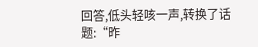回答,低头轻咳一声,转换了话题:“昨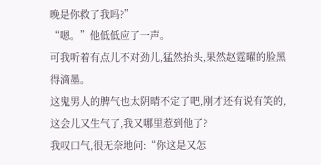晚是你救了我吗?”
“嗯。”他低低应了一声。
可我听着有点儿不对劲儿,猛然抬头,果然赵霆曜的脸黑得滴墨。
这鬼男人的脾气也太阴晴不定了吧,刚才还有说有笑的,这会儿又生气了,我又哪里惹到他了?
我叹口气,很无奈地问:“你这是又怎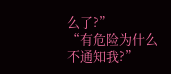么了?”
“有危险为什么不通知我?”